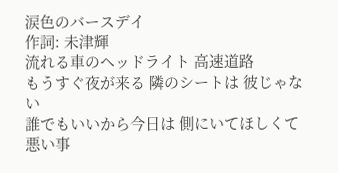涙色のバースデイ
作詞: 未津輝
流れる車のヘッドライト 高速道路
もうすぐ夜が来る 隣のシートは 彼じゃない
誰でもいいから今日は 側にいてほしくて
悪い事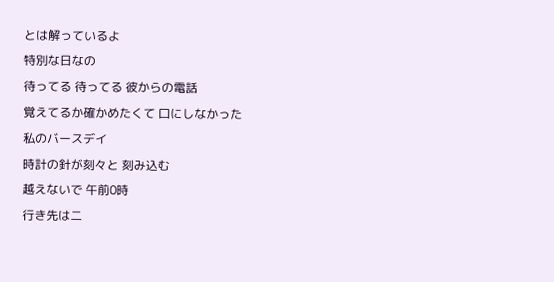とは解っているよ
特別な日なの
待ってる 待ってる 彼からの電話
覚えてるか確かめたくて 口にしなかった
私のバースデイ
時計の針が刻々と 刻み込む
越えないで 午前0時
行き先は二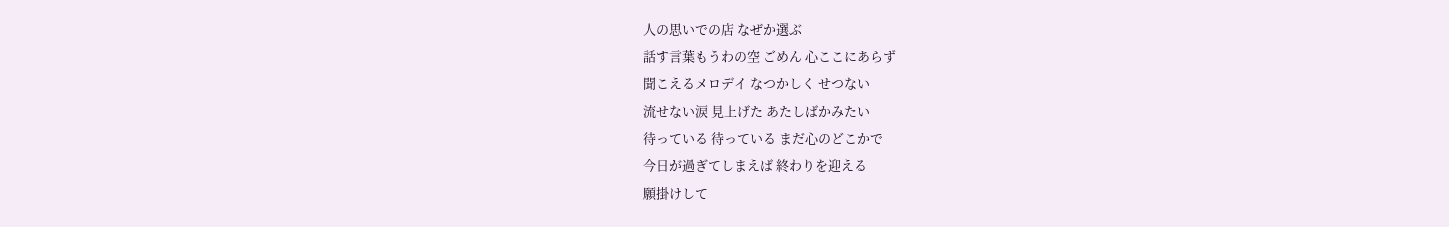人の思いでの店 なぜか選ぶ
話す言葉もうわの空 ごめん 心ここにあらず
聞こえるメロデイ なつかしく せつない
流せない涙 見上げた あたしばかみたい
待っている 待っている まだ心のどこかで
今日が過ぎてしまえば 終わりを迎える
願掛けして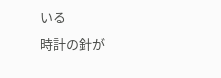いる
時計の針が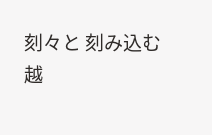刻々と 刻み込む
越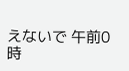えないで 午前0時